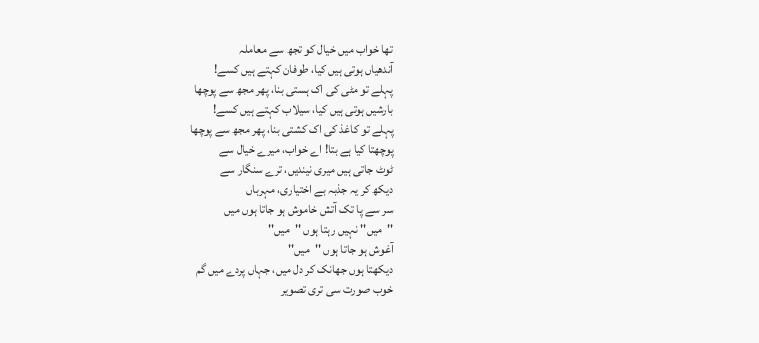تھا خواب میں خیال کو تجھ سے معاملہ
آندھیاں ہوتی ہیں کیا، طوفان کہتے ہیں کسے!
پہلے تو مٹی کی اک ہستی بنا، پھر مجھ سے پوچھا
بارشیں ہوتی ہیں کیا، سیلاب کہتے ہیں کسے!
پہلے تو کاغذ کی اک کشتی بنا، پھر مجھ سے پوچھا
پوچھتا کیا ہے بتا! اے خواب، میرے خیال سے
ٹوٹ جاتی ہیں میری نیندیں، ترے سنگار سے
دیکھ کر یہ جذبہ بے اختیاری، مہرباں
سر سے پا تک آتش خاموش ہو جاتا ہوں میں
''میں'' نہیں رہتا ہوں ''میں''
آغوش ہو جاتا ہوں ''میں''
دیکھتا ہوں جھانک کر دل میں، جہاں پردے میں گم
خوب صورت سی تری تصویر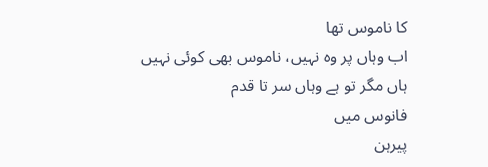کا ناموس تھا
اب وہاں پر وہ نہیں، ناموس بھی کوئی نہیں
ہاں مگر تو ہے وہاں سر تا قدم
فانوس میں
پیرہن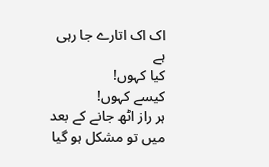اک اک اتارے جا رہی ہے
کیا کہوں!
کیسے کہوں!
ہر راز اٹھ جانے کے بعد
میں تو مشکل ہو گیا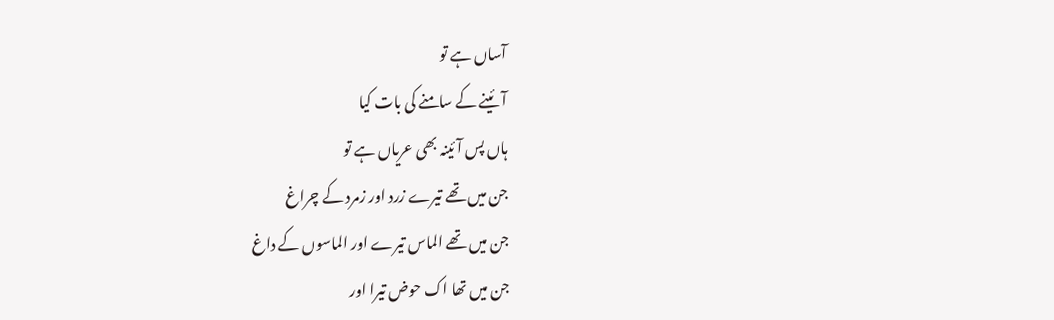آساں ہے تو
آئینے کے سامنے کی بات کیا
ہاں پس آئینہ بھی عریاں ہے تو
جن میں تھے تیرے زرد اور زمرد کے چراغ
جن میں تھے الماس تیرے اور الماسوں کے داغ
جن میں تھا اک حوض تیرا اور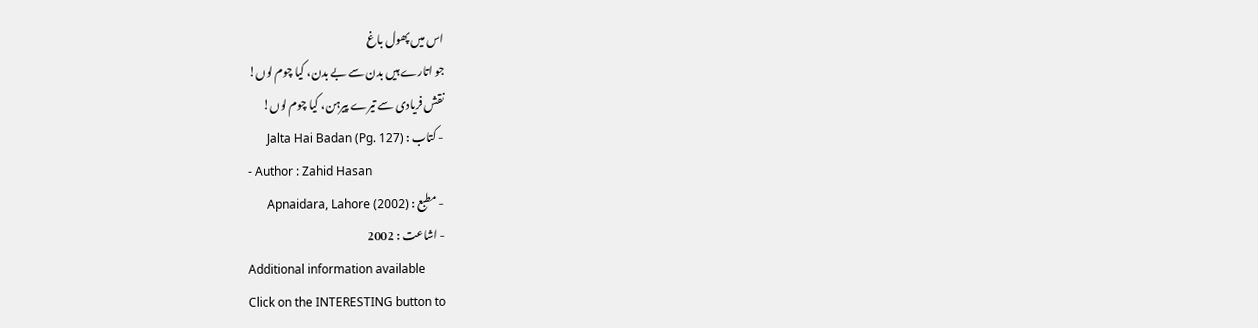اس میں پھول باغ
جو اتارے ہیں بدن سے بے بدن، کیا چوم لوں!
نقش فریادی سے تیرے پیرہن، کیا چوم لوں!
- کتاب : Jalta Hai Badan (Pg. 127)
- Author : Zahid Hasan
- مطبع : Apnaidara, Lahore (2002)
- اشاعت : 2002
Additional information available
Click on the INTERESTING button to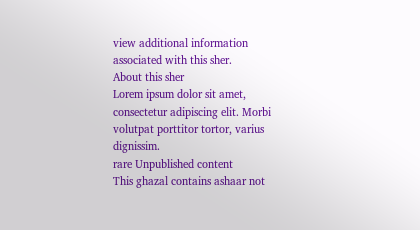view additional information associated with this sher.
About this sher
Lorem ipsum dolor sit amet, consectetur adipiscing elit. Morbi volutpat porttitor tortor, varius dignissim.
rare Unpublished content
This ghazal contains ashaar not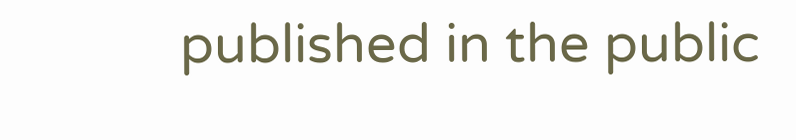published in the public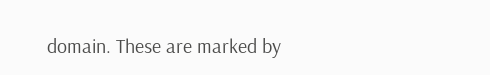domain. These are marked by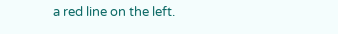a red line on the left.